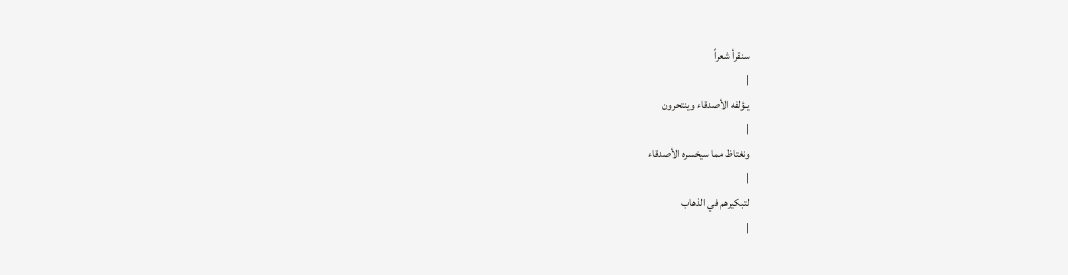سنقرأ شعراً
|
يـؤلفه الأصدقاء وينتحرون
|
ونغتاظ مما سيخسره الأصدقاء
|
لتبكيرهم في الذهاب
|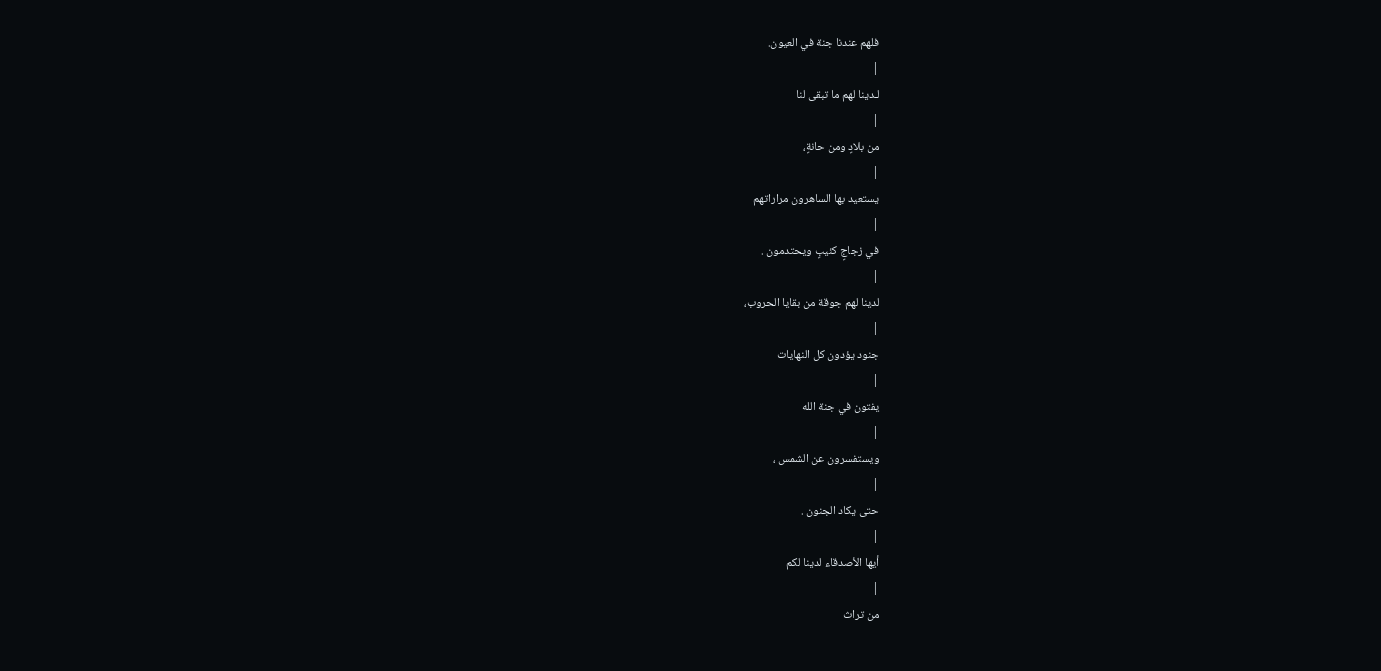فلهم عندنا جنة في العيون.
|
لـدينا لهم ما تبقى لنا
|
من بلادٍ ومن حانةٍ،
|
يستعيد بها الساهرون مراراتهم
|
في زجاجٍ كئيبٍ ويحتدمون .
|
لدينا لهم جوقة من بقايا الحروب،
|
جنود يؤدون كل النهايات
|
يفتون في جنة الله
|
ويستفسرون عن الشمس ،
|
حتى يكاد الجنون .
|
أيها الأصدقاء لدينا لكم
|
من تراث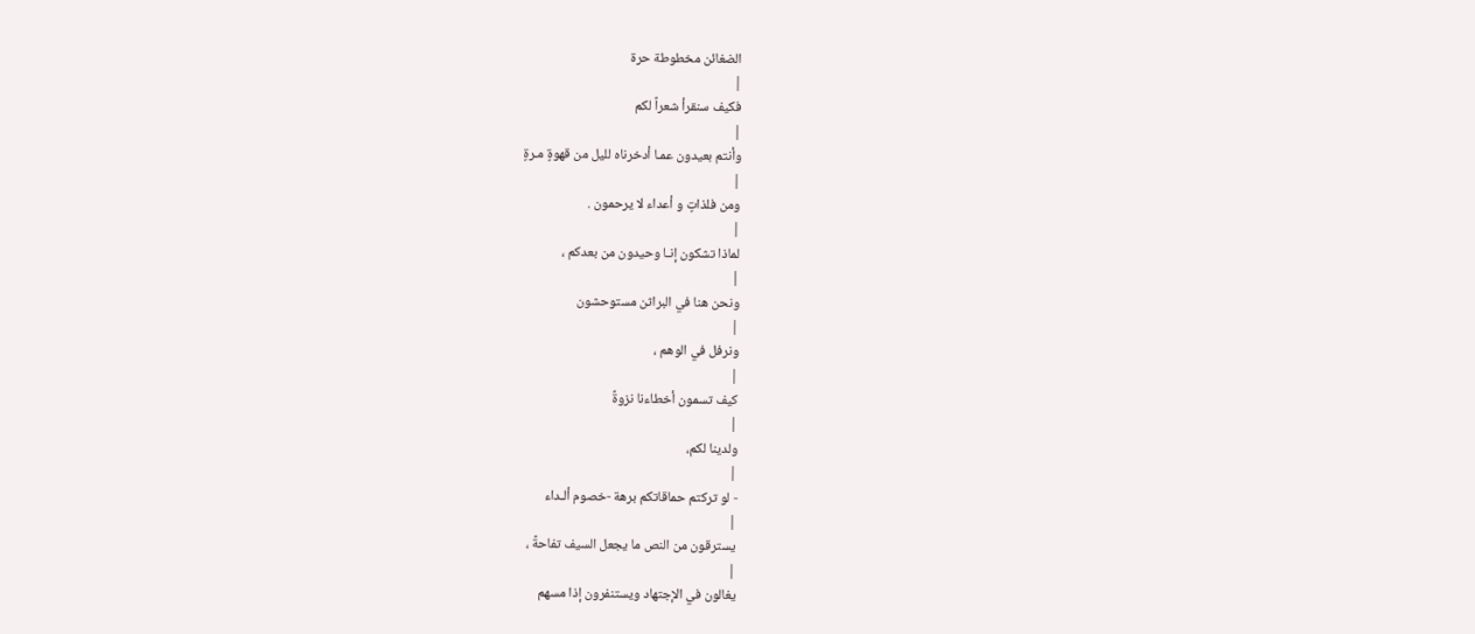الضغائن مخطوطة حرة
|
فكيف سنقرأ شعراً لكم
|
وأنتم بعيدون عمـا أدخرناه لليل من قهوةٍ مـرةٍ
|
ومن فلذاتٍ و أعداء لا يرحمون .
|
لماذا تشكون إنـا وحيدون من بعدكم ،
|
ونحن هنا في البراثن مستوحشون
|
ونرفل في الوهم ،
|
كيف تسمون أخطاءنا نزوةً
|
ولدينا لكم،
|
- لو تركتم حماقاتكم برهة -خصوم ألـداء
|
يسترقون من النص ما يجعل السيف تفاحةً ،
|
يغالون في الإجتهاد ويستنفرون إذا مسهم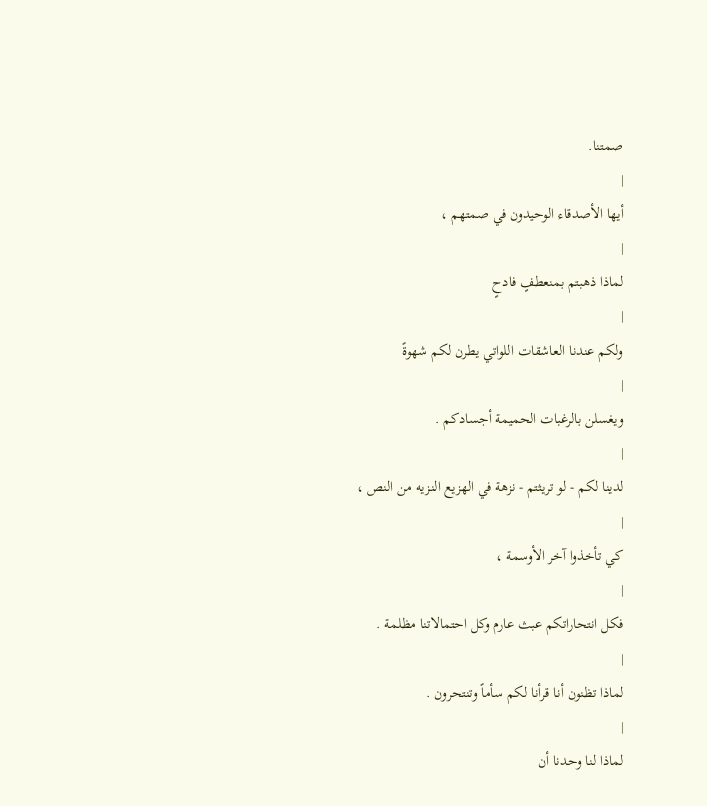صمتنا.
|
أيها الأصدقاء الوحيدون في صمتهم ،
|
لماذا ذهبتم بمنعطفٍ فادحٍ
|
ولكم عندنا العاشقات اللواتي يطرن لكم شهوةً
|
ويغسلن بالرغبات الحميمة أجسادكم .
|
لدينا لكم - لو تريثتم - نزهة في الهزيع النـزيه من النص ،
|
كي تأخذوا آخر الأوسمة ،
|
فكل انتحاراتكم عبث عارم وكل احتمالاتنا مظلمة .
|
لماذا تظنون أنـا قرأنا لكم سأماً وتنتحرون .
|
لماذا لنا وحدنا أن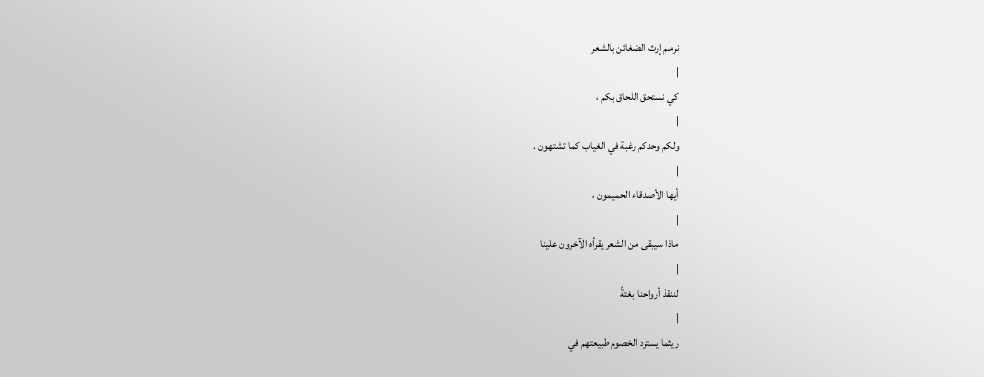نرمـم إرث الضغائن بالشعر
|
كي نستحق اللحاق بكم ،
|
ولكم وحدكم رغبة في الغياب كما تشتهون .
|
أيها الأصدقاء الحميمون ،
|
ماذا سيبقى من الشعر يقرأه الآخرون علينا
|
لننقذ أرواحنا بغتةً
|
ريثما يسترد الخصوم طبيعتهم في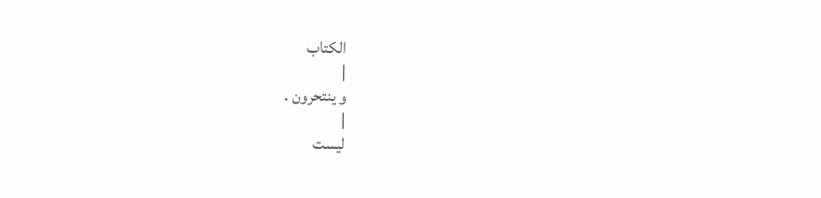الكتاب
|
و ينتحرون .
|
ليست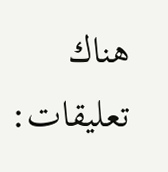هناك تعليقات: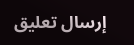إرسال تعليق